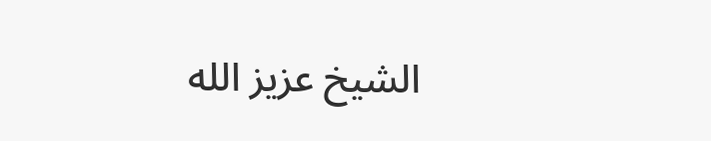الشيخ عزيز الله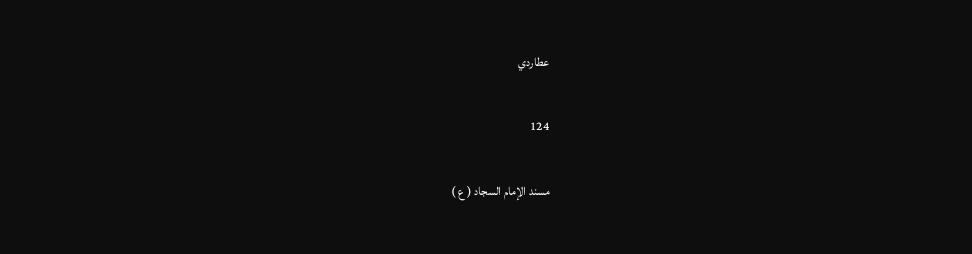عطاردي

124

مسند الإمام السجاد ( ع )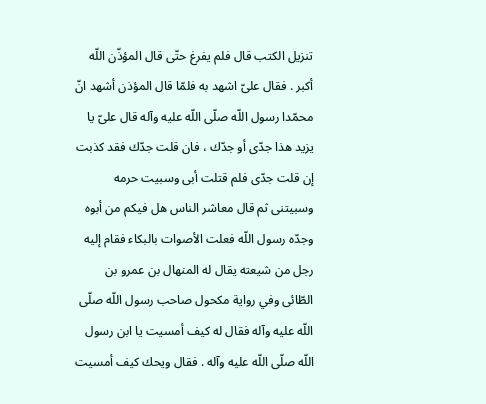تنزيل الكتب قال فلم يفرغ حتّى قال المؤذّن اللّه أكبر . فقال علىّ اشهد به فلمّا قال المؤذن أشهد انّ محمّدا رسول اللّه صلّى اللّه عليه وآله قال علىّ يا يزيد هذا جدّى أو جدّك ، فان قلت جدّك فقد كذبت إن قلت جدّى فلم قتلت أبى وسبيت حرمه وسبيتنى ثم قال معاشر الناس هل فيكم من أبوه وجدّه رسول اللّه فعلت الأصوات بالبكاء فقام إليه رجل من شيعته يقال له المنهال بن عمرو بن الطّائى وفي رواية مكحول صاحب رسول اللّه صلّى اللّه عليه وآله فقال له كيف أمسيت يا ابن رسول اللّه صلّى اللّه عليه وآله . فقال ويحك كيف أمسيت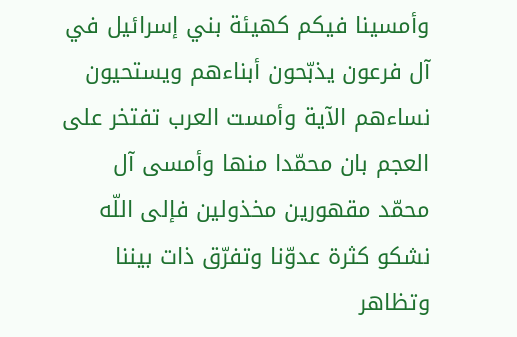وأمسينا فيكم كهيئة بني إسرائيل في آل فرعون يذبّحون أبناءهم ويستحيون نساءهم الآية وأمست العرب تفتخر على العجم بان محمّدا منها وأمسى آل محمّد مقهورين مخذولين فإلى اللّه نشكو كثرة عدوّنا وتفرّق ذات بيننا وتظاهر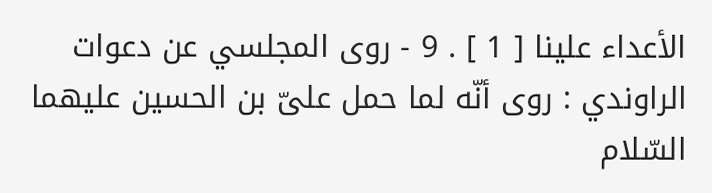الأعداء علينا [ 1 ] . 9 - روى المجلسي عن دعوات الراوندي : روى أنّه لما حمل علىّ بن الحسين عليهما السّلام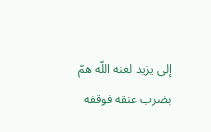إلى يزيد لعنه اللّه همّ بضرب عنقه فوقفه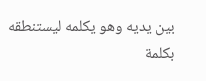بين يديه وهو يكلمه ليستنطقه بكلمة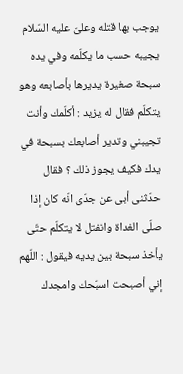يوجب بها قتله وعلىّ عليه السّلام يجيبه حسب ما يكلّمه وفي يده سبحة صغيرة يديرها بأصابعه وهو يتكلّم فقال له يزيد : أكلّمك وأنت تجيبني وتدير أصابعك بسبحة في يدك فكيف يجوز ذلك ؟ فقال حدّثنى أبى عن جدّى انّه كان إذا صلّى الغداة وانفتل لا يتكلّم حتّى يأخذ سبحة بين يديه فيقول : اللّهم إني أصبحت اسبّحك وامجدك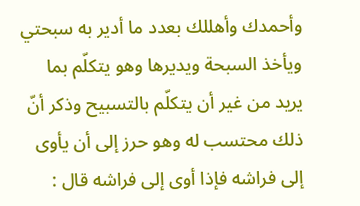وأحمدك وأهللك بعدد ما أدير به سبحتي ويأخذ السبحة ويديرها وهو يتكلّم بما يريد من غير أن يتكلّم بالتسبيح وذكر أنّ ذلك محتسب له وهو حرز إلى أن يأوى إلى فراشه فإذا أوى إلى فراشه قال :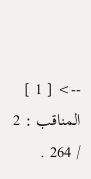--> [ 1 ] المناقب : 2 / 264 .